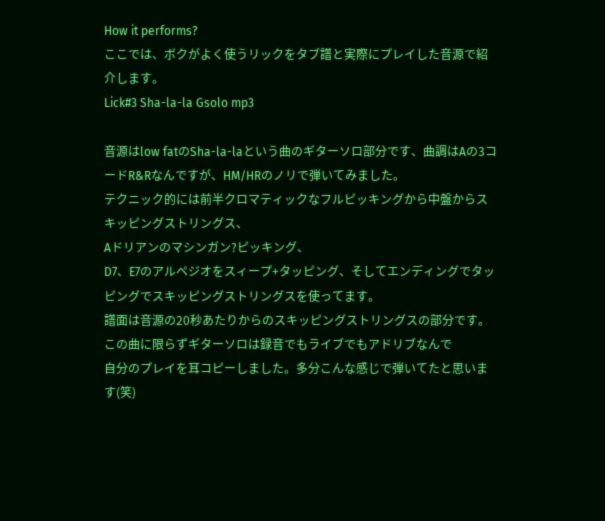How it performs?
ここでは、ボクがよく使うリックをタブ譜と実際にプレイした音源で紹介します。
Lick#3 Sha-la-la Gsolo mp3

音源はlow fatのSha-la-laという曲のギターソロ部分です、曲調はAの3コードR&Rなんですが、HM/HRのノリで弾いてみました。
テクニック的には前半クロマティックなフルピッキングから中盤からスキッピングストリングス、
Aドリアンのマシンガン?ピッキング、
D7、E7のアルペジオをスィープ+タッピング、そしてエンディングでタッピングでスキッピングストリングスを使ってます。
譜面は音源の20秒あたりからのスキッピングストリングスの部分です。
この曲に限らずギターソロは録音でもライブでもアドリブなんで
自分のプレイを耳コピーしました。多分こんな感じで弾いてたと思います(笑)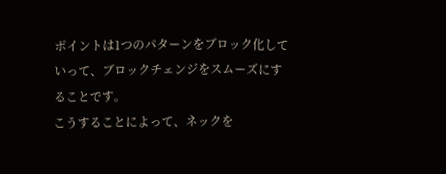ポイントは1つのパターンをブロック化していって、ブロックチェンジをスムーズにすることです。
こうすることによって、ネックを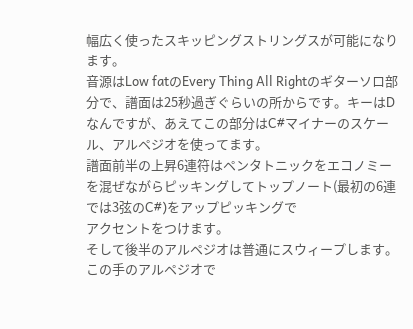幅広く使ったスキッピングストリングスが可能になります。
音源はLow fatのEvery Thing All Rightのギターソロ部分で、譜面は25秒過ぎぐらいの所からです。キーはDなんですが、あえてこの部分はC#マイナーのスケール、アルペジオを使ってます。
譜面前半の上昇6連符はペンタトニックをエコノミーを混ぜながらピッキングしてトップノート(最初の6連では3弦のC#)をアップピッキングで
アクセントをつけます。
そして後半のアルペジオは普通にスウィープします。
この手のアルペジオで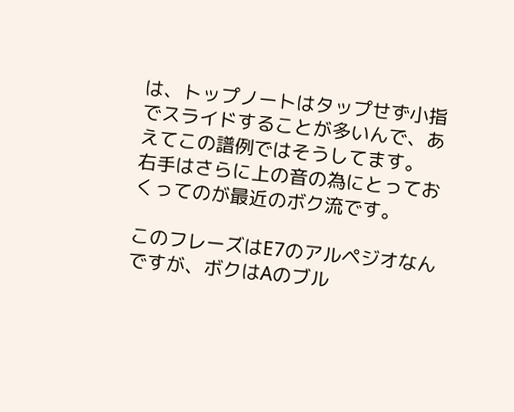は、トップノートはタップせず小指でスライドすることが多いんで、あえてこの譜例ではそうしてます。
右手はさらに上の音の為にとっておくってのが最近のボク流です。

このフレーズはE7のアルペジオなんですが、ボクはAのブル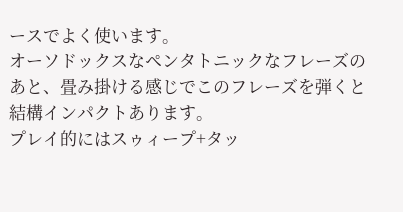ースでよく使います。
オーソドックスなペンタトニックなフレーズのあと、畳み掛ける感じでこのフレーズを弾くと
結構インパクトあります。
プレイ的にはスゥィープ+タッ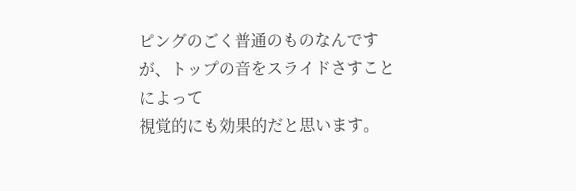ピングのごく普通のものなんですが、トップの音をスライドさすことによって
視覚的にも効果的だと思います。